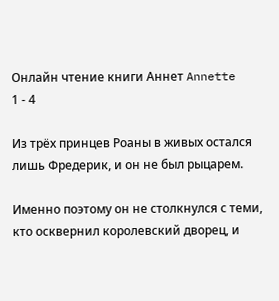Онлайн чтение книги Аннет Annette
1 - 4

Из трёх принцев Роаны в живых остался лишь Фредерик, и он не был рыцарем.

Именно поэтому он не столкнулся с теми, кто осквернил королевский дворец, и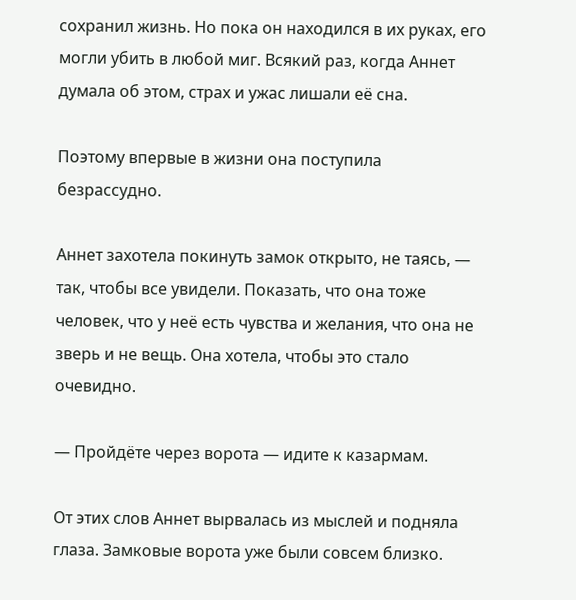сохранил жизнь. Но пока он находился в их руках, его могли убить в любой миг. Всякий раз, когда Аннет думала об этом, страх и ужас лишали её сна.

Поэтому впервые в жизни она поступила безрассудно.

Аннет захотела покинуть замок открыто, не таясь, — так, чтобы все увидели. Показать, что она тоже человек, что у неё есть чувства и желания, что она не зверь и не вещь. Она хотела, чтобы это стало очевидно.

— Пройдёте через ворота — идите к казармам.

От этих слов Аннет вырвалась из мыслей и подняла глаза. Замковые ворота уже были совсем близко.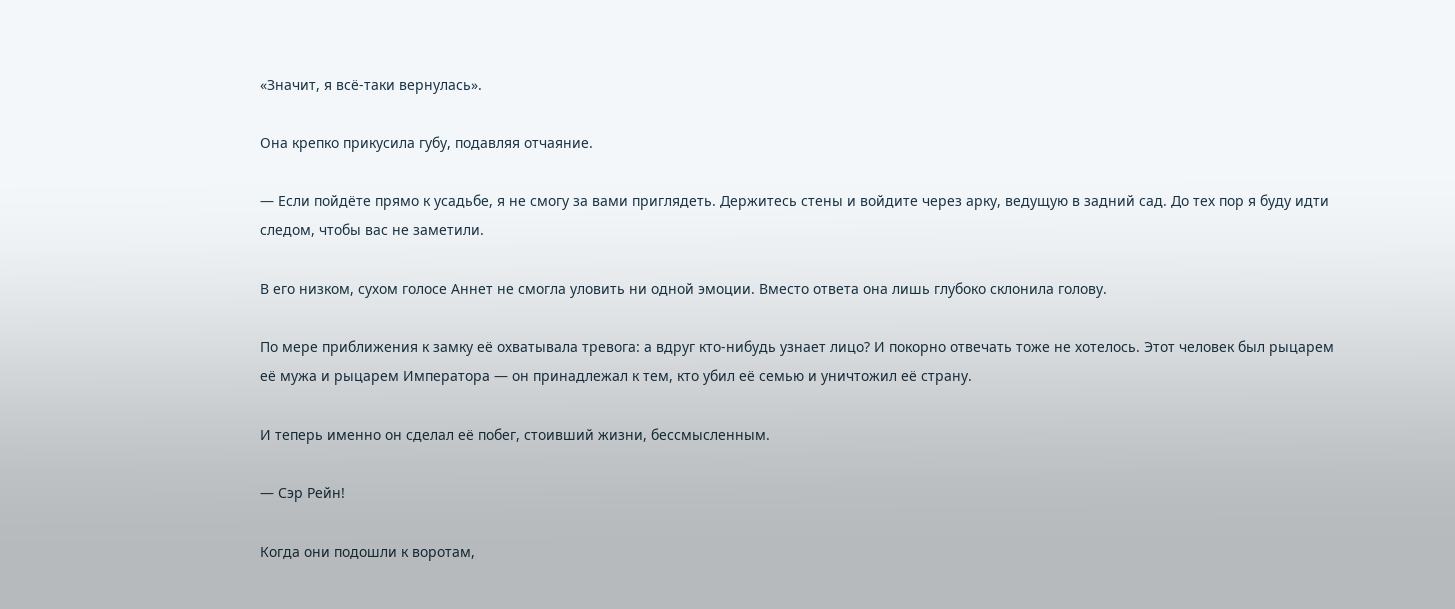«Значит, я всё-таки вернулась».

Она крепко прикусила губу, подавляя отчаяние.

— Если пойдёте прямо к усадьбе, я не смогу за вами приглядеть. Держитесь стены и войдите через арку, ведущую в задний сад. До тех пор я буду идти следом, чтобы вас не заметили.

В его низком, сухом голосе Аннет не смогла уловить ни одной эмоции. Вместо ответа она лишь глубоко склонила голову.

По мере приближения к замку её охватывала тревога: а вдруг кто-нибудь узнает лицо? И покорно отвечать тоже не хотелось. Этот человек был рыцарем её мужа и рыцарем Императора — он принадлежал к тем, кто убил её семью и уничтожил её страну.

И теперь именно он сделал её побег, стоивший жизни, бессмысленным.

— Сэр Рейн!

Когда они подошли к воротам,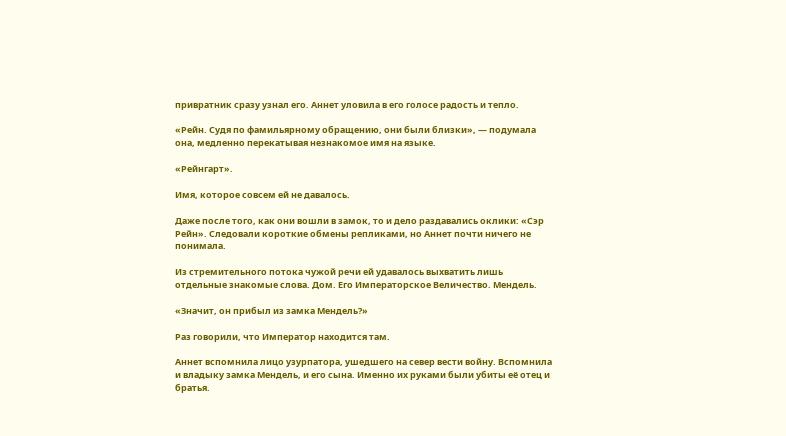привратник сразу узнал его. Аннет уловила в его голосе радость и тепло.

«Рейн. Судя по фамильярному обращению, они были близки», — подумала она, медленно перекатывая незнакомое имя на языке.

«Рейнгарт».

Имя, которое совсем ей не давалось.

Даже после того, как они вошли в замок, то и дело раздавались оклики: «Сэр Рейн». Следовали короткие обмены репликами, но Аннет почти ничего не понимала.

Из стремительного потока чужой речи ей удавалось выхватить лишь отдельные знакомые слова. Дом. Его Императорское Величество. Мендель.

«Значит, он прибыл из замка Мендель?»

Раз говорили, что Император находится там.

Аннет вспомнила лицо узурпатора, ушедшего на север вести войну. Вспомнила и владыку замка Мендель, и его сына. Именно их руками были убиты её отец и братья.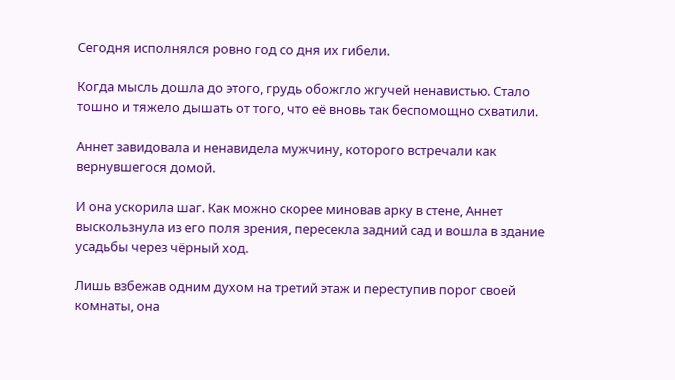Сегодня исполнялся ровно год со дня их гибели.

Когда мысль дошла до этого, грудь обожгло жгучей ненавистью. Стало тошно и тяжело дышать от того, что её вновь так беспомощно схватили.

Аннет завидовала и ненавидела мужчину, которого встречали как вернувшегося домой.

И она ускорила шаг. Как можно скорее миновав арку в стене, Аннет выскользнула из его поля зрения, пересекла задний сад и вошла в здание усадьбы через чёрный ход.

Лишь взбежав одним духом на третий этаж и переступив порог своей комнаты, она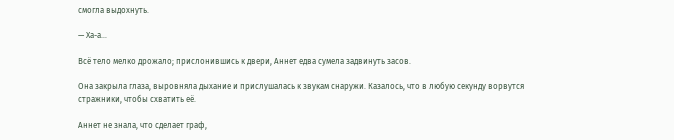смогла выдохнуть.

— Ха-а…

Всё тело мелко дрожало; прислонившись к двери, Аннет едва сумела задвинуть засов.

Она закрыла глаза, выровняла дыхание и прислушалась к звукам снаружи. Казалось, что в любую секунду ворвутся стражники, чтобы схватить её.

Аннет не знала, что сделает граф,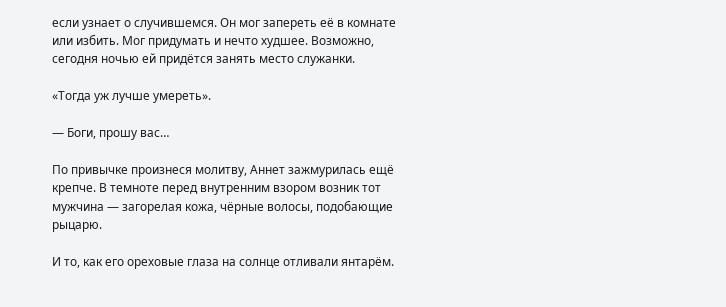если узнает о случившемся. Он мог запереть её в комнате или избить. Мог придумать и нечто худшее. Возможно, сегодня ночью ей придётся занять место служанки.

«Тогда уж лучше умереть».

— Боги, прошу вас…

По привычке произнеся молитву, Аннет зажмурилась ещё крепче. В темноте перед внутренним взором возник тот мужчина — загорелая кожа, чёрные волосы, подобающие рыцарю.

И то, как его ореховые глаза на солнце отливали янтарём.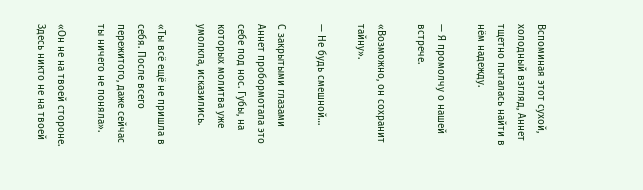Вспоминая этот сухой, холодный взгляд, Аннет тщетно пыталась найти в нём надежду.

— Я промолчу о нашей встрече.

«Возможно, он сохранит тайну».

— Не будь смешной…

С закрытыми глазами Аннет пробормотала это себе под нос. Губы, на которых молитва уже умолкла, исказились.

«Ты всё ещё не пришла в себя. После всего пережитого, даже сейчас ты ничего не поняла».

«Он не на твоей стороне. Здесь никто не на твоей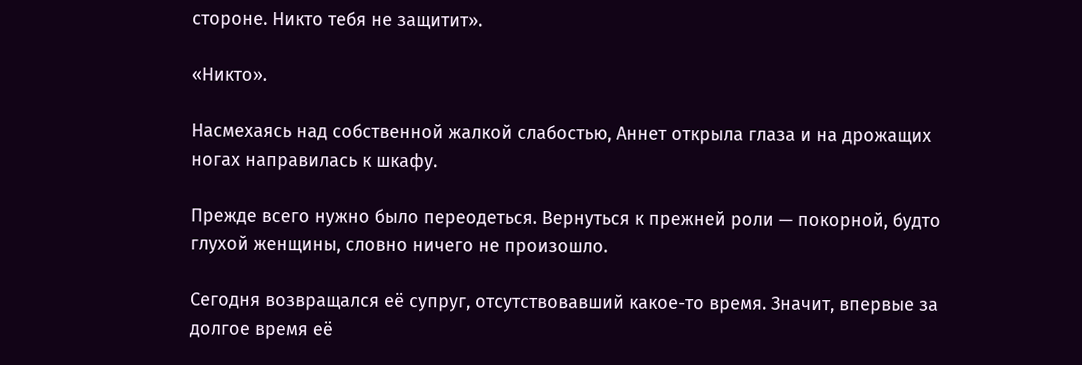стороне. Никто тебя не защитит».

«Никто».

Насмехаясь над собственной жалкой слабостью, Аннет открыла глаза и на дрожащих ногах направилась к шкафу.

Прежде всего нужно было переодеться. Вернуться к прежней роли — покорной, будто глухой женщины, словно ничего не произошло.

Сегодня возвращался её супруг, отсутствовавший какое-то время. Значит, впервые за долгое время её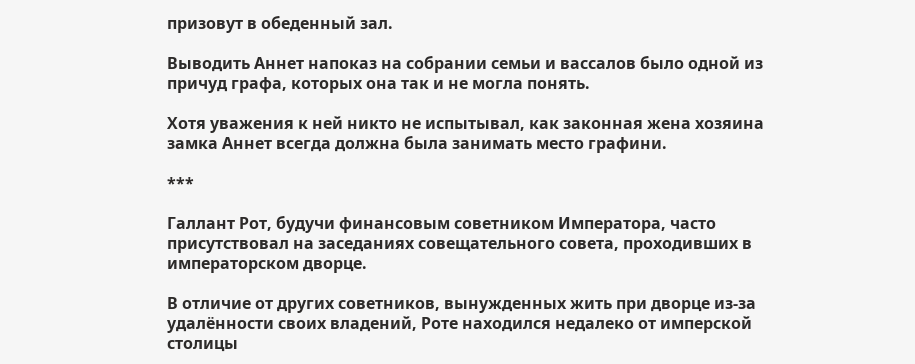призовут в обеденный зал.

Выводить Аннет напоказ на собрании семьи и вассалов было одной из причуд графа, которых она так и не могла понять.

Хотя уважения к ней никто не испытывал, как законная жена хозяина замка Аннет всегда должна была занимать место графини.

***

Галлант Рот, будучи финансовым советником Императора, часто присутствовал на заседаниях совещательного совета, проходивших в императорском дворце.

В отличие от других советников, вынужденных жить при дворце из-за удалённости своих владений, Роте находился недалеко от имперской столицы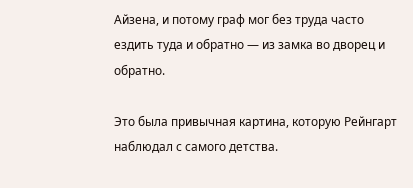Айзена, и потому граф мог без труда часто ездить туда и обратно — из замка во дворец и обратно.

Это была привычная картина, которую Рейнгарт наблюдал с самого детства.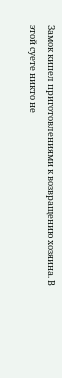Замок кипел приготовлениями к возвращению хозяина. В этой суете никто не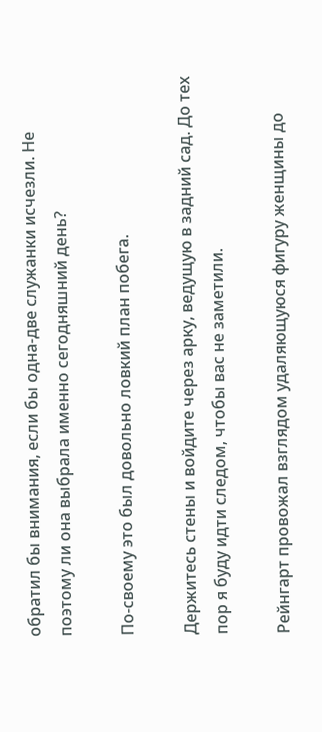обратил бы внимания, если бы одна-две служанки исчезли. Не поэтому ли она выбрала именно сегодняшний день?

По-своему это был довольно ловкий план побега.

Держитесь стены и войдите через арку, ведущую в задний сад. До тех пор я буду идти следом, чтобы вас не заметили.

Рейнгарт провожал взглядом удаляющуюся фигуру женщины до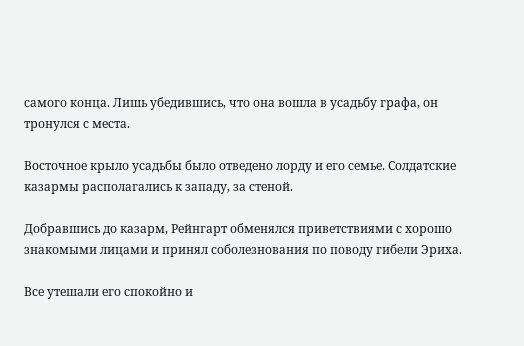самого конца. Лишь убедившись, что она вошла в усадьбу графа, он тронулся с места.

Восточное крыло усадьбы было отведено лорду и его семье. Солдатские казармы располагались к западу, за стеной.

Добравшись до казарм, Рейнгарт обменялся приветствиями с хорошо знакомыми лицами и принял соболезнования по поводу гибели Эриха.

Все утешали его спокойно и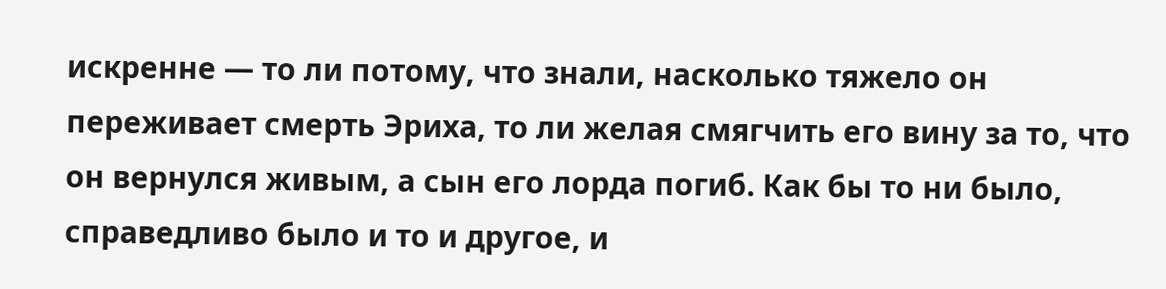искренне — то ли потому, что знали, насколько тяжело он переживает смерть Эриха, то ли желая смягчить его вину за то, что он вернулся живым, а сын его лорда погиб. Как бы то ни было, справедливо было и то и другое, и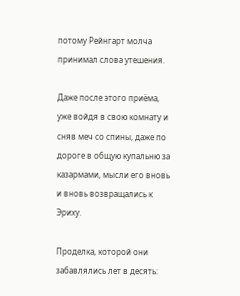потому Рейнгарт молча принимал слова утешения.

Даже после этого приёма, уже войдя в свою комнату и сняв меч со спины, даже по дороге в общую купальню за казармами, мысли его вновь и вновь возвращались к Эриху.

Проделка, которой они забавлялись лет в десять: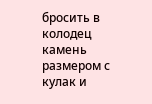бросить в колодец камень размером с кулак и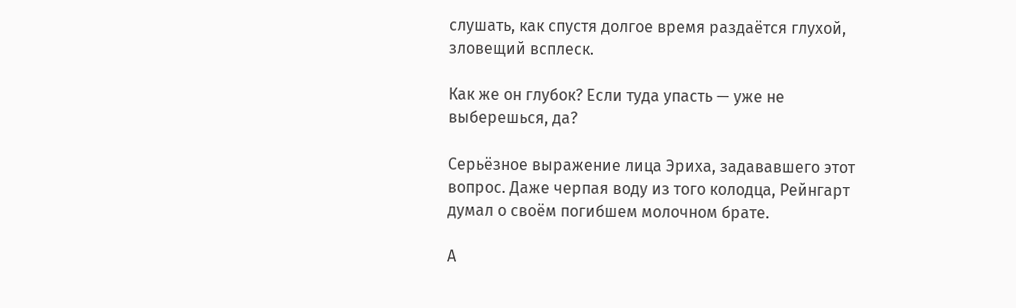слушать, как спустя долгое время раздаётся глухой, зловещий всплеск.

Как же он глубок? Если туда упасть — уже не выберешься, да?

Серьёзное выражение лица Эриха, задававшего этот вопрос. Даже черпая воду из того колодца, Рейнгарт думал о своём погибшем молочном брате.

А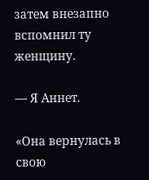затем внезапно вспомнил ту женщину.

— Я Аннет.

«Она вернулась в свою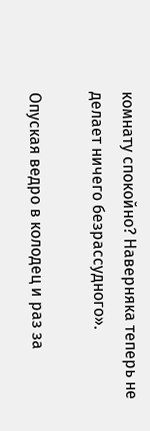комнату спокойно? Наверняка теперь не делает ничего безрассудного».

Опуская ведро в колодец и раз за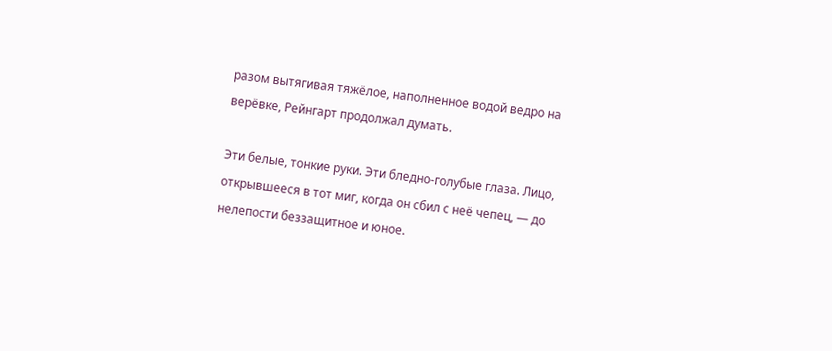разом вытягивая тяжёлое, наполненное водой ведро на верёвке, Рейнгарт продолжал думать.

Эти белые, тонкие руки. Эти бледно-голубые глаза. Лицо, открывшееся в тот миг, когда он сбил с неё чепец, — до нелепости беззащитное и юное.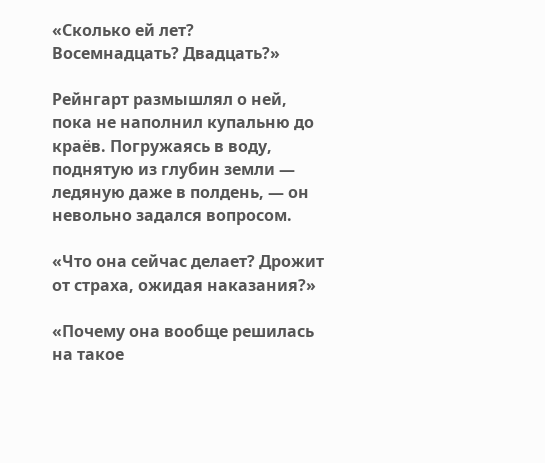«Сколько ей лет? Восемнадцать? Двадцать?»

Рейнгарт размышлял о ней, пока не наполнил купальню до краёв. Погружаясь в воду, поднятую из глубин земли — ледяную даже в полдень, — он невольно задался вопросом.

«Что она сейчас делает? Дрожит от страха, ожидая наказания?»

«Почему она вообще решилась на такое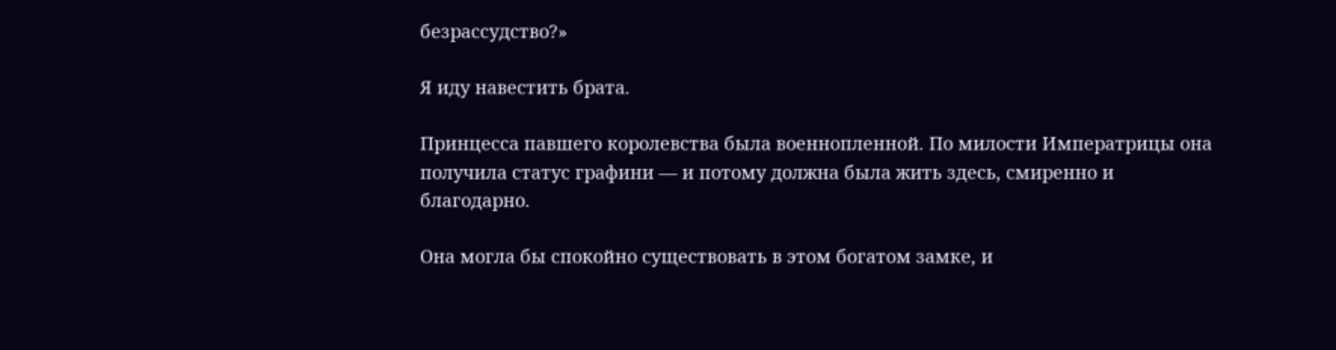безрассудство?»

Я иду навестить брата.

Принцесса павшего королевства была военнопленной. По милости Императрицы она получила статус графини — и потому должна была жить здесь, смиренно и благодарно.

Она могла бы спокойно существовать в этом богатом замке, и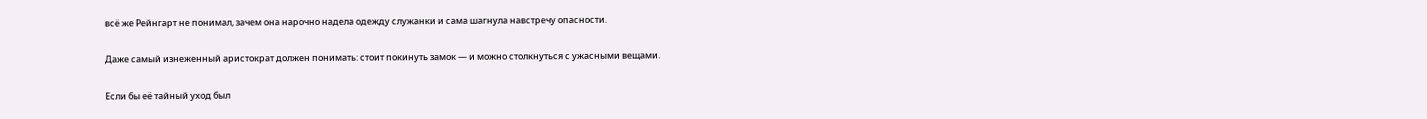всё же Рейнгарт не понимал, зачем она нарочно надела одежду служанки и сама шагнула навстречу опасности.

Даже самый изнеженный аристократ должен понимать: стоит покинуть замок — и можно столкнуться с ужасными вещами.

Если бы её тайный уход был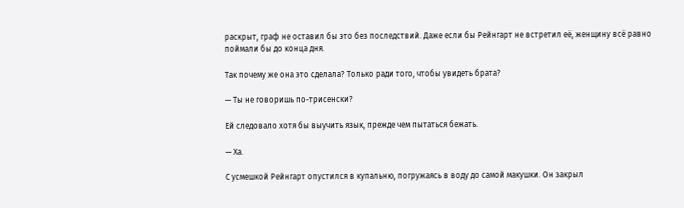раскрыт, граф не оставил бы это без последствий. Даже если бы Рейнгарт не встретил её, женщину всё равно поймали бы до конца дня.

Так почему же она это сделала? Только ради того, чтобы увидеть брата?

— Ты не говоришь по-трисенски?

Ей следовало хотя бы выучить язык, прежде чем пытаться бежать.

— Ха.

С усмешкой Рейнгарт опустился в купальню, погружаясь в воду до самой макушки. Он закрыл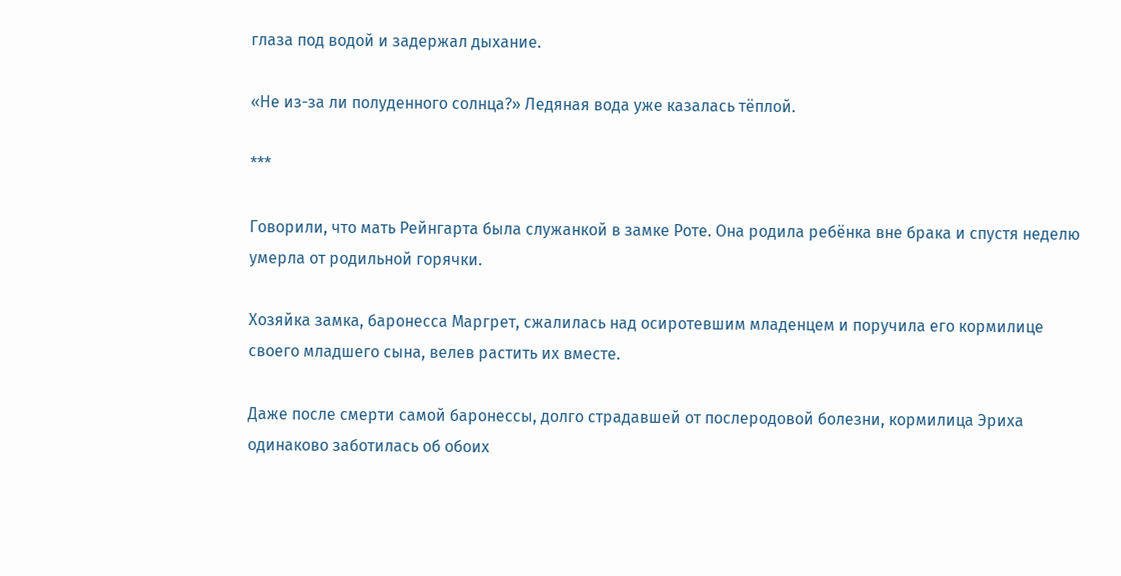глаза под водой и задержал дыхание.

«Не из-за ли полуденного солнца?» Ледяная вода уже казалась тёплой.

***

Говорили, что мать Рейнгарта была служанкой в замке Роте. Она родила ребёнка вне брака и спустя неделю умерла от родильной горячки.

Хозяйка замка, баронесса Маргрет, сжалилась над осиротевшим младенцем и поручила его кормилице своего младшего сына, велев растить их вместе.

Даже после смерти самой баронессы, долго страдавшей от послеродовой болезни, кормилица Эриха одинаково заботилась об обоих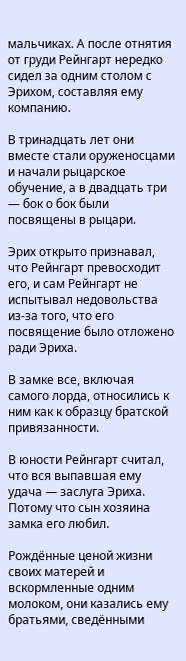мальчиках. А после отнятия от груди Рейнгарт нередко сидел за одним столом с Эрихом, составляя ему компанию.

В тринадцать лет они вместе стали оруженосцами и начали рыцарское обучение, а в двадцать три — бок о бок были посвящены в рыцари.

Эрих открыто признавал, что Рейнгарт превосходит его, и сам Рейнгарт не испытывал недовольства из-за того, что его посвящение было отложено ради Эриха.

В замке все, включая самого лорда, относились к ним как к образцу братской привязанности.

В юности Рейнгарт считал, что вся выпавшая ему удача — заслуга Эриха. Потому что сын хозяина замка его любил.

Рождённые ценой жизни своих матерей и вскормленные одним молоком, они казались ему братьями, сведёнными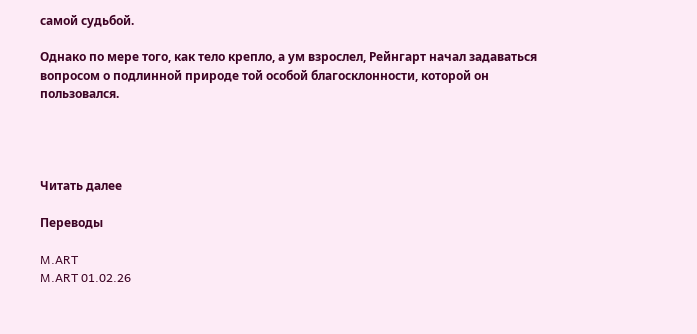самой судьбой.

Однако по мере того, как тело крепло, а ум взрослел, Рейнгарт начал задаваться вопросом о подлинной природе той особой благосклонности, которой он пользовался.




Читать далее

Переводы

M.ART
M.ART 01.02.26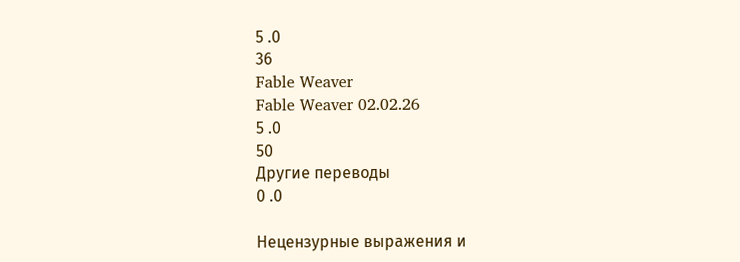5 .0
36
Fable Weaver
Fable Weaver 02.02.26
5 .0
50
Другие переводы
0 .0

Нецензурные выражения и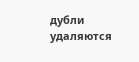дубли удаляются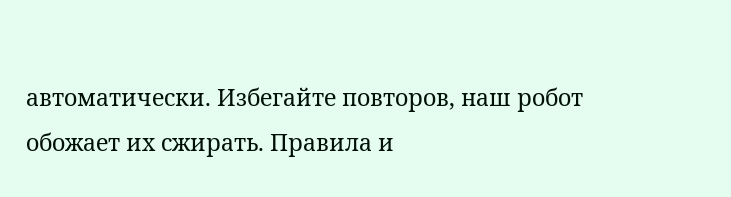автоматически. Избегайте повторов, наш робот обожает их сжирать. Правила и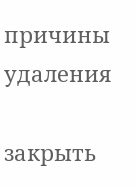причины удаления

закрыть